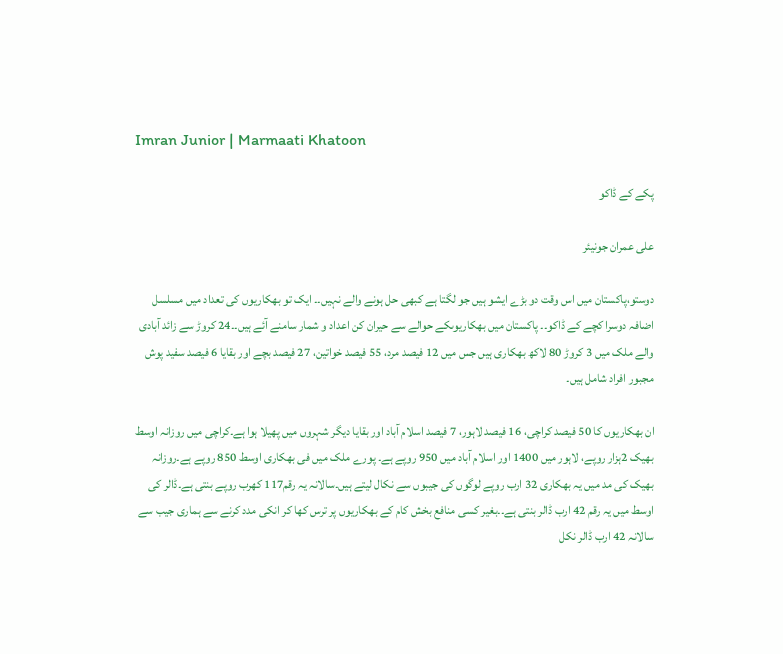Imran Junior | Marmaati Khatoon

پکے کے ڈاکو

علی عمران جونیئر

دوستو،پاکستان میں اس وقت دو بڑے ایشو ہیں جو لگتا ہے کبھی حل ہونے والے نہیں۔۔ ایک تو بھکاریوں کی تعداد میں مسلسل اضافہ دوسرا کچے کے ڈاکو۔۔ پاکستان میں بھکاریوںکے حوالے سے حیران کن اعداد و شمار سامنے آئے ہیں۔۔24 کروڑ سے زائد آبادی والے ملک میں 3 کروڑ 80 لاکھ بھکاری ہیں جس میں 12 فیصد مرد، 55 فیصد خواتین، 27 فیصد بچے اور بقایا 6 فیصد سفید پوش مجبور افراد شامل ہیں۔

ان بھکاریوں کا 50 فیصد کراچی، 16 فیصد لاہور، 7 فیصد اسلام آباد اور بقایا دیگر شہروں میں پھیلا ہوا ہے۔کراچی میں روزانہ اوسط بھیک 2ہزار روپے، لاہور میں 1400 اور اسلام آباد میں 950 روپے ہے۔ پورے ملک میں فی بھکاری اوسط 850 روپے ہے۔روزانہ بھیک کی مد میں یہ بھکاری 32 ارب روپے لوگوں کی جیبوں سے نکال لیتے ہیں۔سالانہ یہ رقم117 کھرب روپے بنتی ہے۔ڈالر کی اوسط میں یہ رقم 42 ارب ڈالر بنتی ہے۔۔بغیر کسی منافع بخش کام کے بھکاریوں پر ترس کھا کر انکی مدد کرنے سے ہماری جیب سے سالانہ 42 ارب ڈالر نکل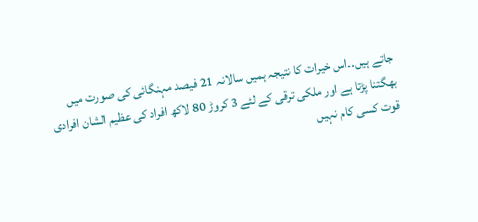جاتے ہیں۔۔اس خیرات کا نتیجہ ہمیں سالانہ 21 فیصد مہنگائی کی صورت میں بھگتنا پڑتا ہے اور ملکی ترقی کے لئے 3 کروڑ 80 لاکھ افراد کی عظیم الشان افرادی قوت کسی کام نہیں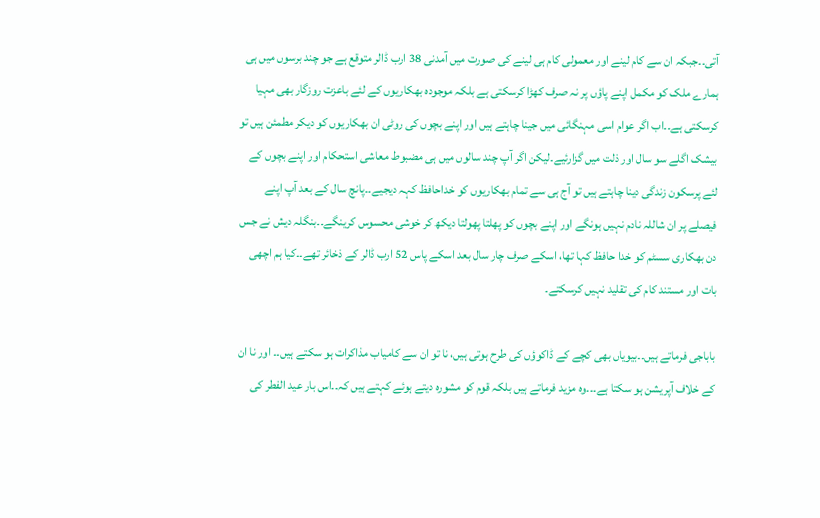آتی۔۔جبکہ ان سے کام لینے اور معمولی کام ہی لینے کی صورت میں آمدنی 38 ارب ڈالر متوقع ہے جو چند برسوں میں ہی ہمارے ملک کو مکمل اپنے پاؤں پر نہ صرف کھڑا کرسکتی ہے بلکہ موجودہ بھکاریوں کے لئے باعزت روزگار بھی مہیا کرسکتی ہے۔۔اب اگر عوام اسی مہنگائی میں جینا چاہتے ہیں اور اپنے بچوں کی روٹی ان بھکاریوں کو دیکر مطمئن ہیں تو بیشک اگلے سو سال اور ذلت میں گزارئیے۔لیکن اگر آپ چند سالوں میں ہی مضبوط معاشی استحکام اور اپنے بچوں کے لئے پرسکون زندگی دینا چاہتے ہیں تو آج ہی سے تمام بھکاریوں کو خداحافظ کہہ دیجیے۔۔پانچ سال کے بعد آپ اپنے فیصلے پر ان شاللہ نادم نہیں ہونگے اور اپنے بچوں کو پھلتا پھولتا دیکھ کر خوشی محسوس کرینگے۔۔بنگلہ دیش نے جس دن بھکاری سسٹم کو خدا حافظ کہا تھا، اسکے صرف چار سال بعد اسکے پاس 52 ارب ڈالر کے ذخائر تھے۔۔کیا ہم اچھی بات اور مستند کام کی تقلید نہیں کرسکتے۔

باباجی فرماتے ہیں۔۔بیویاں بھی کچے کے ڈاکوؤں کی طرح ہوتی ہیں، نا تو ان سے کامیاب مذاکرات ہو سکتے ہیں۔۔ اور نا ان کے خلاف آپریشن ہو سکتا ہے۔۔۔وہ مزید فرماتے ہیں بلکہ قوم کو مشورہ دیتے ہوئے کہتے ہیں کہ۔۔اس بار عید الفطر کی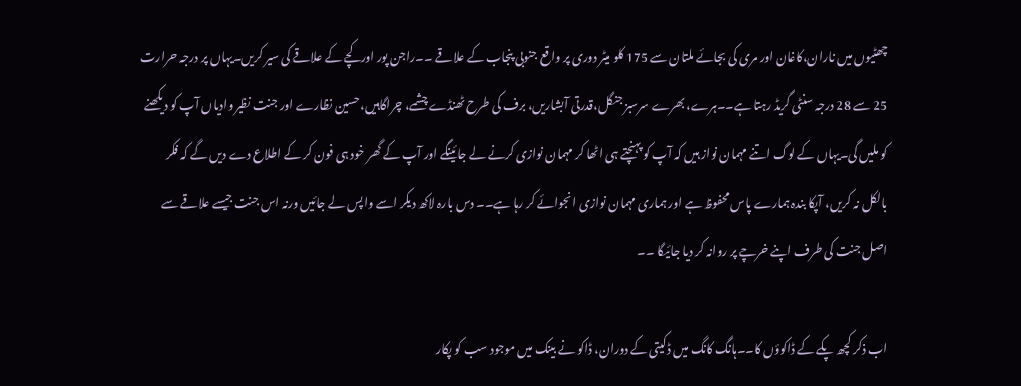چھٹیوں میں ناران،کاغان اور مری کی بجائے ملتان سے 175 کلو میٹر دوری پر واقع جنوبی پنجاب کے علاقے ۔۔راجن پور اورکچے کے علاقے کی سیر کریں۔یہاں پر درجہ حرارت 25 سے 28 درجہ سنٹی گریڈ رہتا ہے۔۔ہرے، بھرے سرسبز جنگل،قدرتی آبشاریں، برف کی طرح ٹھنڈے چشمے، چراگاہیں،حسین نظارے اور جنت نظیر وادیاں آپ کو دیکھنے کو ملیں گی۔یہاں کے لوگ اتنے مہمان نواز ہیں کہ آپ کو پہنچتے ہی اٹھا کر مہمان نوازی کرنے لے جائینگے اور آپ کے گھر خود ہی فون کر کے اطلاع دے دیں گے کہ فکر بالکل نہ کریں، آپکا بندہ ہمارے پاس محفوظ ہے اور ہماری مہمان نوازی انجوائے کر رہا ہے۔۔ دس بارہ لاکھ دیکر اسے واپس لے جائیں ورنہ اس جنت جیسے علاقے سے اصل جنت کی طرف اپنے خرچے پر روانہ کر دیا جائیگا ۔۔

اب ذکر کچھ پکے کے ڈاکوؤں کا۔۔ہانگ کانگ میں ڈکیتی کے دوران، ڈاکو نے بینک میں موجود سب کو پکار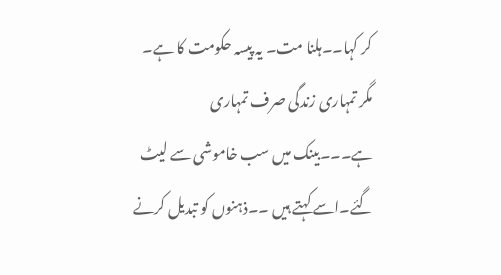کر کہا۔۔ہلنا مت۔ یہ پیسہ حکومت کا ہے۔ مگر تمہاری زندگی صرف تمہاری ہے۔۔۔بینک میں سب خاموشی سے لیٹ گئے۔اسے کہتے ہیں ۔۔ذہنوں کو تبدیل کرنے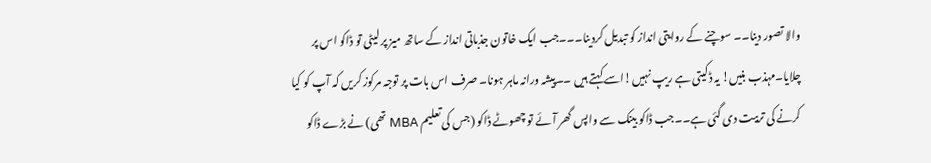والا تصور دینا۔۔ سوچنے کے روایتی انداز کو تبدیل کردینا۔۔۔جب ایک خاتون جذباتی انداز کے ساتھ میز پر لیٹی تو ڈاکو اس پر چلایا۔مہذب بنیں! یہ ڈکیتی ہے ریپ نہیں!اسے کہتے ہیں ۔۔پیشہ ورانہ ماہر ہونا۔ صرف اس بات پر توجہ مرکوز کریں کہ آپ کو کیا کرنے کی تربیت دی گئی ہے۔۔جب ڈاکو بینک سے واپس گھر آئے تو چھوٹے ڈاکو (جس کی تعلیم MBA تھی) نے بڑے ڈاکو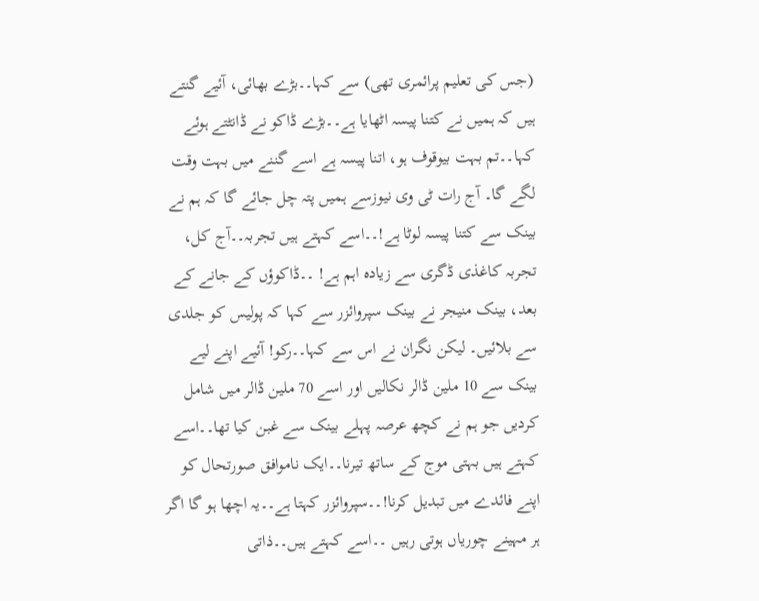(جس کی تعلیم پرائمری تھی) سے کہا۔۔بڑے بھائی، آئیے گنتے ہیں کہ ہمیں نے کتنا پیسہ اٹھایا ہے۔۔بڑے ڈاکو نے ڈانٹتے ہوئے کہا۔۔تم بہت بیوقوف ہو، اتنا پیسہ ہے اسے گننے میں بہت وقت لگے گا۔ آج رات ٹی وی نیوزسے ہمیں پتہ چل جائے گا کہ ہم نے بینک سے کتنا پیسہ لوٹا ہے!۔۔اسے کہتے ہیں تجربہ۔۔آج کل، تجربہ کاغذی ڈگری سے زیادہ اہم ہے! ۔۔ڈاکوؤں کے جانے کے بعد، بینک منیجر نے بینک سپروائزر سے کہا کہ پولیس کو جلدی سے بلائیں۔ لیکن نگران نے اس سے کہا۔۔رکو! آئیے اپنے لیے بینک سے 10 ملین ڈالر نکالیں اور اسے 70 ملین ڈالر میں شامل کردیں جو ہم نے کچھ عرصہ پہلے بینک سے غبن کیا تھا۔۔اسے کہتے ہیں بہتی موج کے ساتھ تیرنا۔۔ایک ناموافق صورتحال کو اپنے فائدے میں تبدیل کرنا!۔۔سپروائزر کہتا ہے۔۔یہ اچھا ہو گا اگر ہر مہینے چوریاں ہوتی رہیں ۔۔اسے کہتے ہیں۔۔ذاتی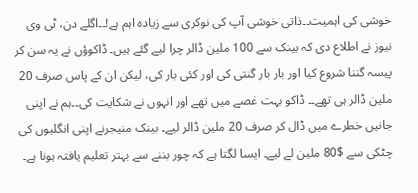خوشی کی اہمیت۔۔ذاتی خوشی آپ کی نوکری سے زیادہ اہم ہے!۔۔اگلے دن، ٹی وی نیوز نے اطلاع دی کہ بینک سے 100 ملین ڈالر چرا لیے گئے ہیں۔ ڈاکوؤں نے یہ سن کر پیسہ گننا شروع کیا اور بار بار گنتی کی اور کئی بار کی، لیکن ان کے پاس صرف 20 ملین ڈالر ہی تھے۔۔ ڈاکو بہت غصے میں تھے اور انہوں نے شکایت کی۔۔ہم نے اپنی جانیں خطرے میں ڈال کر صرف 20 ملین ڈالر لیے۔ بینک منیجرنے اپنی انگلیوں کی چٹکی سے $80 ملین لے لیے۔ ایسا لگتا ہے کہ چور بننے سے بہتر تعلیم یافتہ ہونا ہے۔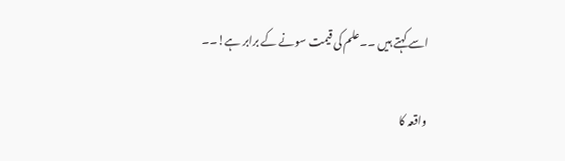اسے کہتے ہیں ۔۔علم کی قیمت سونے کے برابر ہے!۔۔

واقعہ کا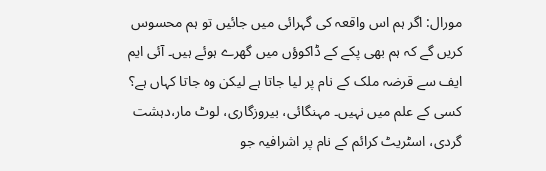مورال: اگر ہم اس واقعہ کی گہرائی میں جائیں تو ہم محسوس کریں گے کہ ہم بھی پکے کے ڈاکوؤں میں گھرے ہوئے ہیں۔ آئی ایم ایف سے قرضہ ملک کے نام پر لیا جاتا ہے لیکن وہ جاتا کہاں ہے؟ کسی کے علم میں نہیں۔ مہنگائی، بیروزگاری، لوٹ مار،دہشت گردی، اسٹریٹ کرائم کے نام پر اشرافیہ جو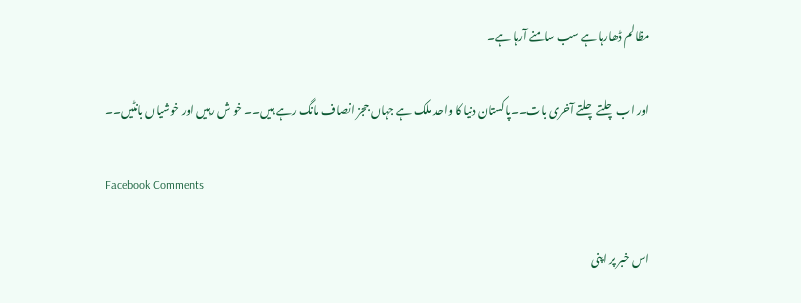مظالم ڈھارہا ہے سب سامنے آرہا ہے۔

اور اب چلتے چلتے آخری بات۔۔پاکستان دنیا کا واحد ملک ہے جہاں ججز انصاف مانگ رہے ہیں۔۔ خو ش رہیں اور خوشیاں بانٹیں۔۔

Facebook Comments

اس خبر پر اپنی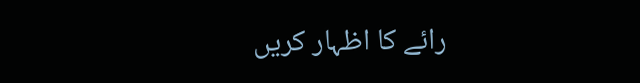رائے کا اظہار کریں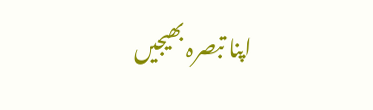اپنا تبصرہ بھیجیں